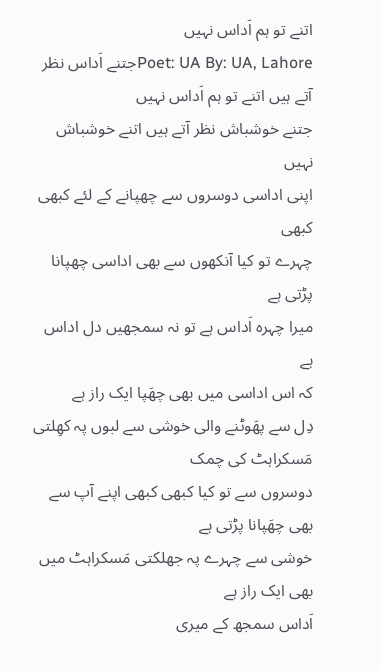اتنے تو ہم اَداس نہیں
Poet: UA By: UA, Lahoreجتنے اَداس نظر آتے ہیں اتنے تو ہم اَداس نہیں
جتنے خوشباش نظر آتے ہیں اتنے خوشباش نہیں
اپنی اداسی دوسروں سے چھپانے کے لئے کبھی کبھی
چہرے تو کیا آنکھوں سے بھی اداسی چھپانا پڑتی ہے
میرا چہرہ اَداس ہے تو نہ سمجھیں دل اداس ہے
کہ اس اداسی میں بھی چھَپا ایک راز ہے
دِل سے پھَوٹنے والی خوشی سے لبوں پہ کھِلتی مَسکراہٹ کی چمک
دوسروں سے تو کیا کبھی کبھی اپنے آپ سے بھی چھَپانا پڑتی ہے
خوشی سے چہرے پہ جھلکتی مَسکراہٹ میں بھی ایک راز ہے
اَداس سمجھ کے میری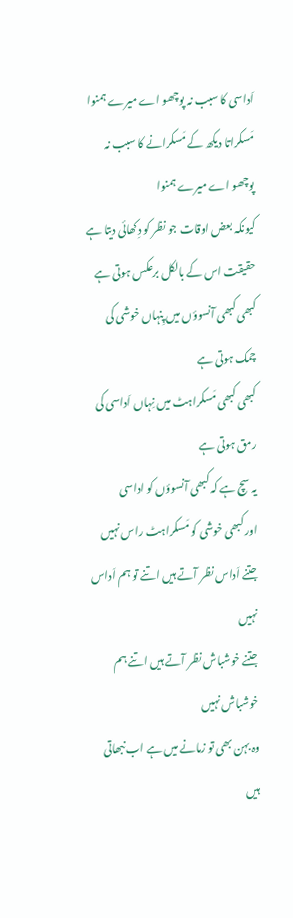اَداسی کا سبب نہ پوچھو اے میرے ہمنوا
مَسکراتا دیکھ کے مَسکرانے کا سبب نہ پوچھو اے میرے ہمنوا
کیونکہ بعض اوقات جو نظر کو دِکھائی دیتا ہے
حقیقت اس کے بالکل برعکس ہوتی ہے
کبھی کبھی آنسوؤں میں پِنہاں خوشی کی چمک ہوتی ہے
کبھی کبھی مَسکراہٹ میں نِہاں اَداسی کی رمق ہوتی ہے
یہ سچ ہے کہ کبھی آنسوؤں کو اداسی
اور کبھی خوشی کو مَسکراہٹ راس نہیں
جتنے اَداس نظر آتے ہیں اتنے تو ہم اَداس نہیں
جتنے خوشباش نظر آتے ہیں اتنے ہم خوشباش نہیں
وہ بہن بھی تو زمانے میں ہے اب نبھاتی ہیں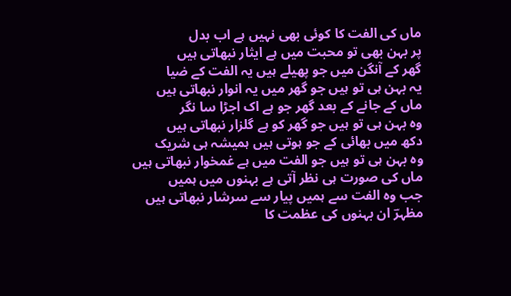ماں کی الفت کا کوئی بھی نہیں ہے اب بدل
پر بہن بھی تو محبت میں ہے ایثار نبھاتی ہیں
گھر کے آنگن میں جو پھیلے ہیں یہ الفت کے ضیا
یہ بہن ہی تو ہیں جو گھر میں یہ انوار نبھاتی ہیں
ماں کے جانے کے بعد گھر جو ہے اک اجڑا سا نگر
وہ بہن ہی تو ہیں جو گھر کو ہے گلزار نبھاتی ہیں
دکھ میں بھائی کے جو ہوتی ہیں ہمیشہ ہی شریک
وہ بہن ہی تو ہیں جو الفت میں ہے غمخوار نبھاتی ہیں
ماں کی صورت ہی نظر آتی ہے بہنوں میں ہمیں
جب وہ الفت سے ہمیں پیار سے سرشار نبھاتی ہیں
مظہرؔ ان بہنوں کی عظمت کا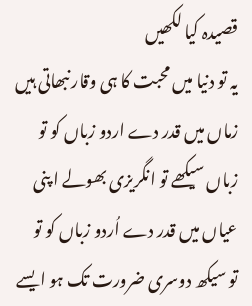قصیدہ کیا لکھیں
یہ تو دنیا میں محبت کا ہی وقار نبھاتی ہیں
زماں میں قدر دے اردو زباں کو تو
زباں سیکھے تو انگریزی بھولے ا پنی
عیاں میں قدر دے اُردو زباں کو تو
تو سیکھ دوسری ضرورت تک ہو ایسے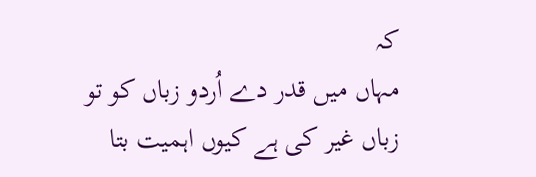کہ
مہاں میں قدر دے اُردو زباں کو تو
زباں غیر کی ہے کیوں اہمیت بتا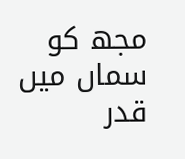مجھ کو
سماں میں قدر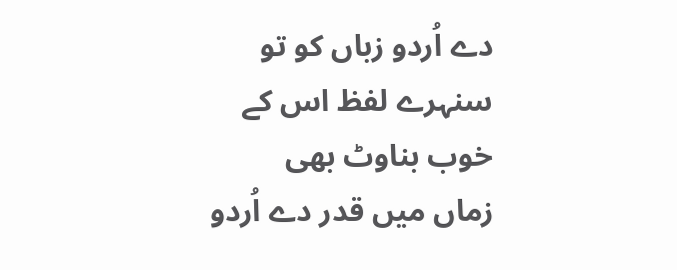دے اُردو زباں کو تو
سنہرے لفظ اس کے خوب بناوٹ بھی
زماں میں قدر دے اُردو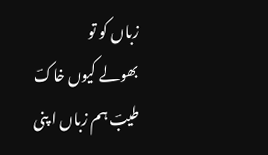زباں کو تو
بھولے کیوں خاکؔ طیبؔ ہم زباں ا پنی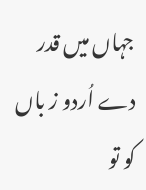جہاں میں قدر دے اُردو ز باں کو تو